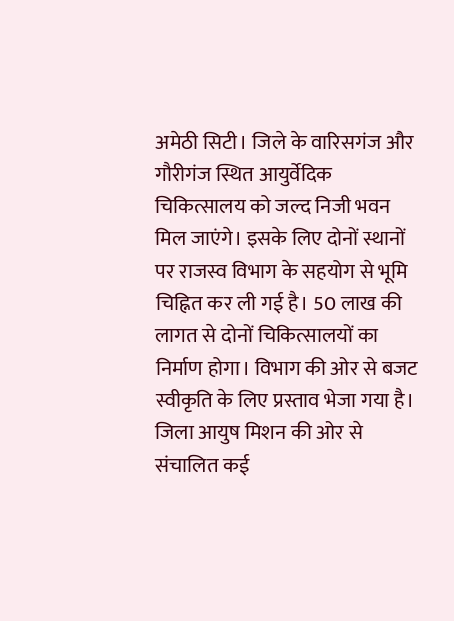अमेठी सिटी। जिले के वारिसगंज और गौरीगंज स्थित आयुर्वेदिक चिकित्सालय को जल्द निजी भवन मिल जाएंगे। इसके लिए दोनों स्थानों पर राजस्व विभाग के सहयोग से भूमि चिह्नित कर ली गई है। 50 लाख की लागत से दोनों चिकित्सालयों का निर्माण होगा। विभाग की ओर से बजट स्वीकृति के लिए प्रस्ताव भेजा गया है।
जिला आयुष मिशन की ओर से संचालित कई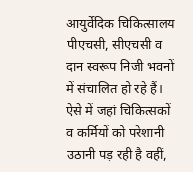आयुर्वेदिक चिकित्सालय पीएचसी, सीएचसी व दान स्वरूप निजी भवनों में संचालित हो रहे हैं। ऐसे में जहां चिकित्सकों व कर्मियों को परेशानी उठानी पड़ रही है वहीं,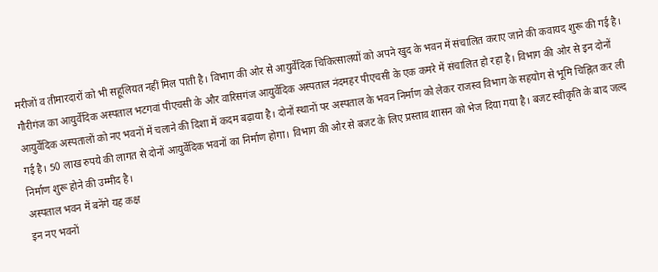मरीजों व तीमारदारों को भी सहूलियत नहीं मिल पाती है। विभाग की ओर से आयुर्वेदिक चिकित्सालयों को अपने खुद के भवन में संचालित कराए जाने की कवायद शुरू की गई है।
गौरीगंज का आयुर्वेदिक अस्पताल भटगवां पीएचसी के और वारिसगंज आयुर्वेदिक अस्पताल नंदमहर पीएचसी के एक कमरे में संचालित हो रहा है। विभाग की ओर से इन दोनों आयुर्वेदिक अस्पतालों को नए भवनों में चलाने की दिशा में कदम बढ़ाया है। दोनों स्थानों पर अस्पताल के भवन निर्माण को लेकर राजस्व विभाग के सहयोग से भूमि चिह्नित कर ली गई है। 50 लाख रुपये की लागत से दोनों आयुर्वेदिक भवनों का निर्माण होगा। विभाग की ओर से बजट के लिए प्रस्ताव शासन को भेज दिया गया है। बजट स्वीकृति के बाद जल्द निर्माण शुरू होने की उम्मीद है।
अस्पताल भवन में बनेंगे यह कक्ष
इन नए भवनों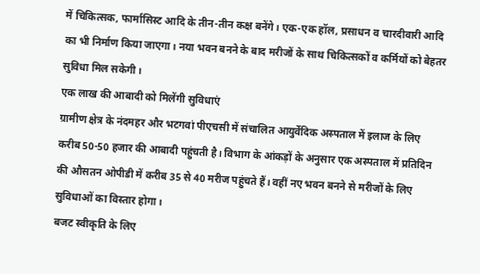में चिकित्सक, फार्मासिस्ट आदि के तीन-तीन कक्ष बनेंगे। एक-एक हॉल, प्रसाधन व चारदीवारी आदि का भी निर्माण किया जाएगा। नया भवन बनने के बाद मरीजों के साथ चिकित्सकों व कर्मियों को बेहतर सुविधा मिल सकेगी।
एक लाख की आबादी को मिलेंगी सुविधाएं
ग्रामीण क्षेत्र के नंदमहर और भटगवां पीएचसी में संचालित आयुर्वेदिक अस्पताल में इलाज के लिए करीब 50-50 हजार की आबादी पहुंचती है। विभाग के आंकड़ों के अनुसार एक अस्पताल में प्रतिदिन की औसतन ओपीडी में करीब 35 से 40 मरीज पहुंचते हैं। वहीं नए भवन बनने से मरीजों के लिए सुविधाओं का विस्तार होगा।
बजट स्वीकृति के लिए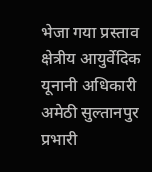भेजा गया प्रस्ताव
क्षेत्रीय आयुर्वेदिक यूनानी अधिकारी अमेठी सुल्तानपुर प्रभारी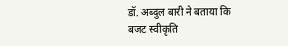डॉ. अब्दुल बारी ने बताया कि बजट स्वीकृति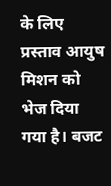के लिए प्रस्ताव आयुष मिशन को भेज दिया गया है। बजट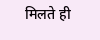मिलते ही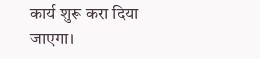कार्य शुरू करा दिया जाएगा।